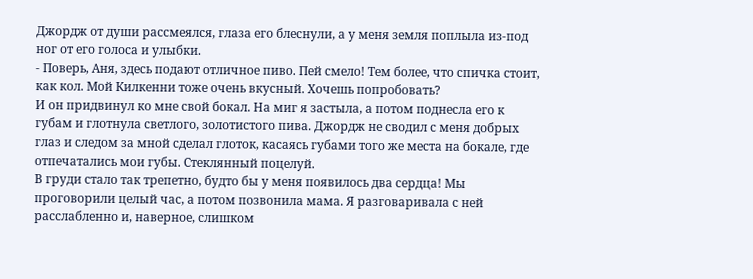Джордж от души рассмеялся, глаза его блеснули, а у меня земля поплыла из-под ног от его голоса и улыбки.
- Поверь, Аня, здесь подают отличное пиво. Пей смело! Тем более, что спичка стоит, как кол. Мой Килкенни тоже очень вкусный. Хочешь попробовать?
И он придвинул ко мне свой бокал. На миг я застыла, а потом поднесла его к губам и глотнула светлого, золотистого пива. Джордж не сводил с меня добрых глаз и следом за мной сделал глоток, касаясь губами того же места на бокале, где отпечатались мои губы. Стеклянный поцелуй.
В груди стало так трепетно, будто бы у меня появилось два сердца! Мы проговорили целый час, а потом позвонила мама. Я разговаривала с ней расслабленно и, наверное, слишком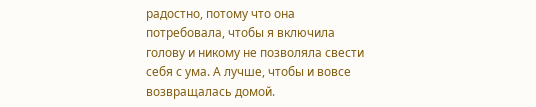радостно, потому что она потребовала, чтобы я включила голову и никому не позволяла свести себя с ума. А лучше, чтобы и вовсе возвращалась домой.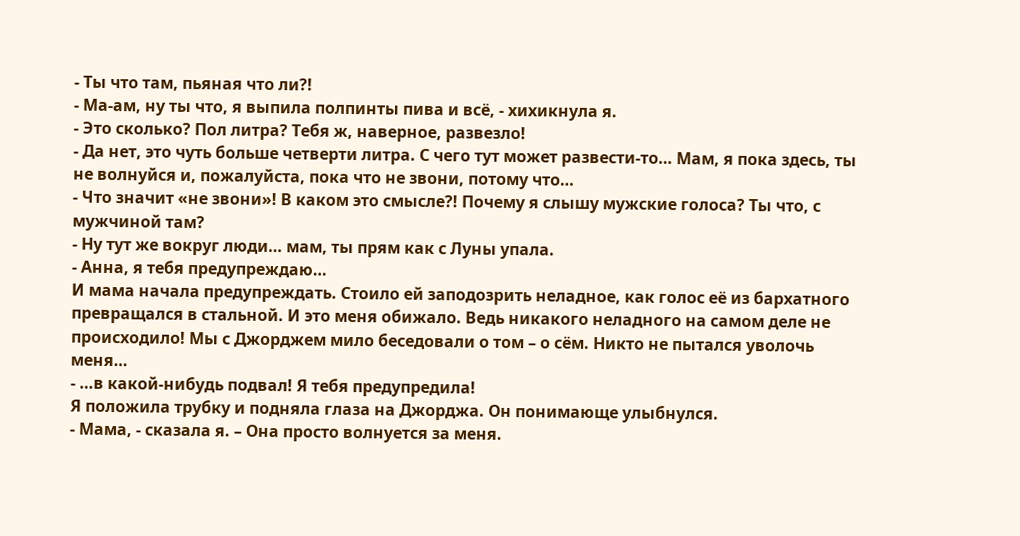- Ты что там, пьяная что ли?!
- Ма-ам, ну ты что, я выпила полпинты пива и всё, - хихикнула я.
- Это сколько? Пол литра? Тебя ж, наверное, развезло!
- Да нет, это чуть больше четверти литра. С чего тут может развести-то… Мам, я пока здесь, ты не волнуйся и, пожалуйста, пока что не звони, потому что…
- Что значит «не звони»! В каком это смысле?! Почему я слышу мужские голоса? Ты что, с мужчиной там?
- Ну тут же вокруг люди… мам, ты прям как с Луны упала.
- Анна, я тебя предупреждаю…
И мама начала предупреждать. Стоило ей заподозрить неладное, как голос её из бархатного превращался в стальной. И это меня обижало. Ведь никакого неладного на самом деле не происходило! Мы с Джорджем мило беседовали о том – о сём. Никто не пытался уволочь меня…
- …в какой-нибудь подвал! Я тебя предупредила!
Я положила трубку и подняла глаза на Джорджа. Он понимающе улыбнулся.
- Мама, - сказала я. – Она просто волнуется за меня.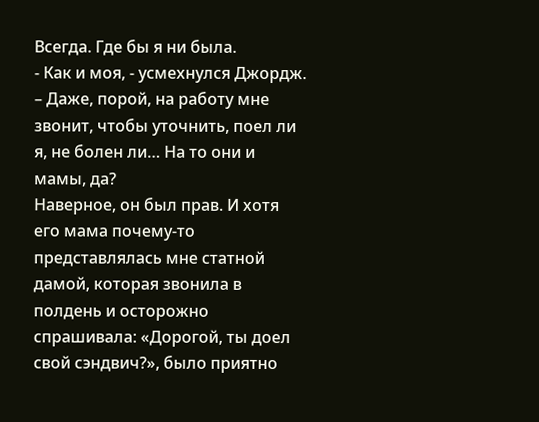Всегда. Где бы я ни была.
- Как и моя, - усмехнулся Джордж. – Даже, порой, на работу мне звонит, чтобы уточнить, поел ли я, не болен ли… На то они и мамы, да?
Наверное, он был прав. И хотя его мама почему-то представлялась мне статной дамой, которая звонила в полдень и осторожно спрашивала: «Дорогой, ты доел свой сэндвич?», было приятно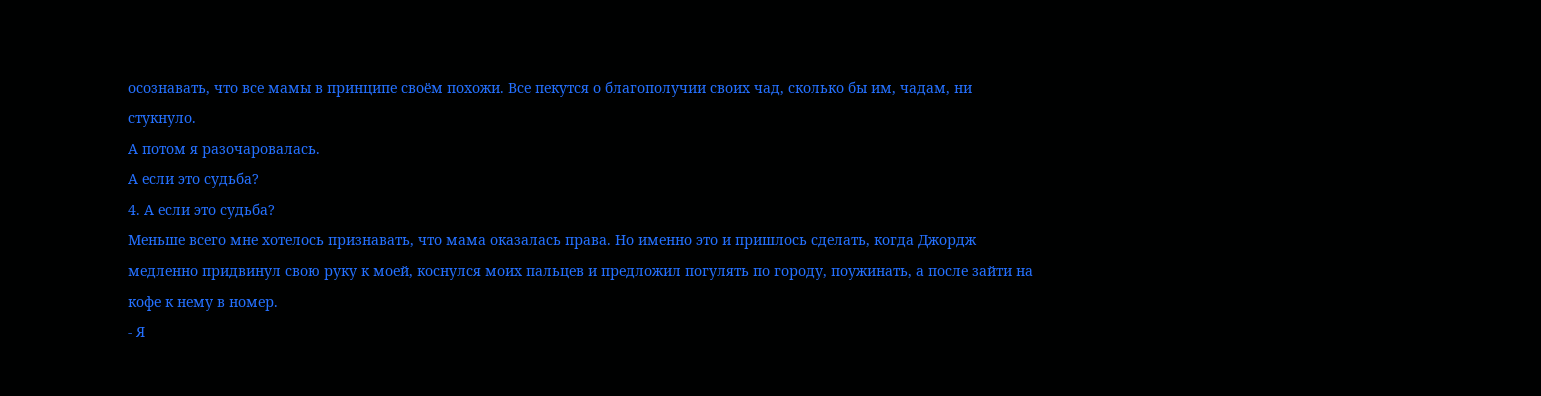осознавать, что все мамы в принципе своём похожи. Все пекутся о благополучии своих чад, сколько бы им, чадам, ни стукнуло.
А потом я разочаровалась.
А если это судьба?
4. А если это судьба?
Меньше всего мне хотелось признавать, что мама оказалась права. Но именно это и пришлось сделать, когда Джордж медленно придвинул свою руку к моей, коснулся моих пальцев и предложил погулять по городу, поужинать, а после зайти на кофе к нему в номер.
- Я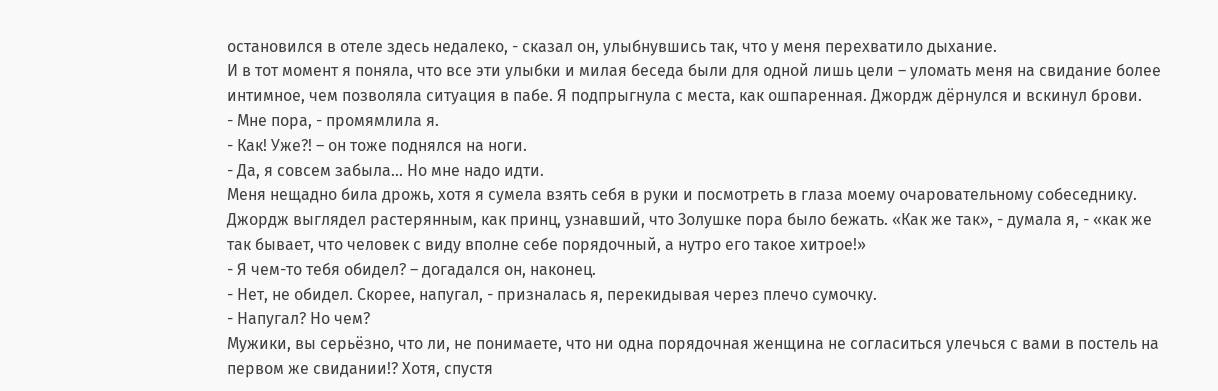остановился в отеле здесь недалеко, - сказал он, улыбнувшись так, что у меня перехватило дыхание.
И в тот момент я поняла, что все эти улыбки и милая беседа были для одной лишь цели – уломать меня на свидание более интимное, чем позволяла ситуация в пабе. Я подпрыгнула с места, как ошпаренная. Джордж дёрнулся и вскинул брови.
- Мне пора, - промямлила я.
- Как! Уже?! – он тоже поднялся на ноги.
- Да, я совсем забыла… Но мне надо идти.
Меня нещадно била дрожь, хотя я сумела взять себя в руки и посмотреть в глаза моему очаровательному собеседнику. Джордж выглядел растерянным, как принц, узнавший, что Золушке пора было бежать. «Как же так», - думала я, - «как же так бывает, что человек с виду вполне себе порядочный, а нутро его такое хитрое!»
- Я чем-то тебя обидел? – догадался он, наконец.
- Нет, не обидел. Скорее, напугал, - призналась я, перекидывая через плечо сумочку.
- Напугал? Но чем?
Мужики, вы серьёзно, что ли, не понимаете, что ни одна порядочная женщина не согласиться улечься с вами в постель на первом же свидании!? Хотя, спустя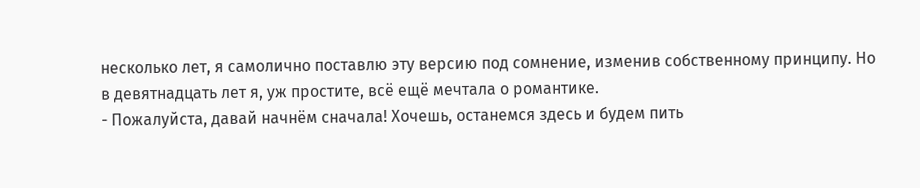несколько лет, я самолично поставлю эту версию под сомнение, изменив собственному принципу. Но в девятнадцать лет я, уж простите, всё ещё мечтала о романтике.
- Пожалуйста, давай начнём сначала! Хочешь, останемся здесь и будем пить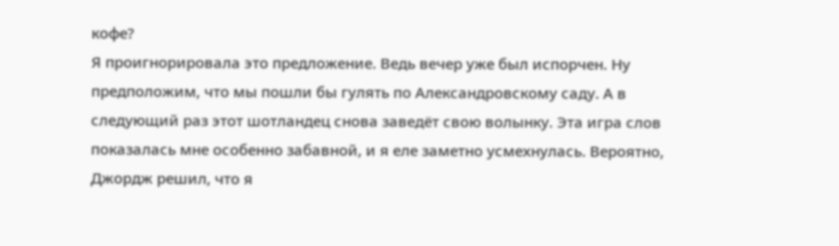кофе?
Я проигнорировала это предложение. Ведь вечер уже был испорчен. Ну предположим, что мы пошли бы гулять по Александровскому саду. А в следующий раз этот шотландец снова заведёт свою волынку. Эта игра слов показалась мне особенно забавной, и я еле заметно усмехнулась. Вероятно, Джордж решил, что я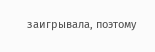заигрывала, поэтому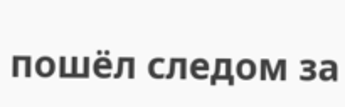пошёл следом за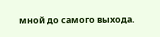мной до самого выхода.